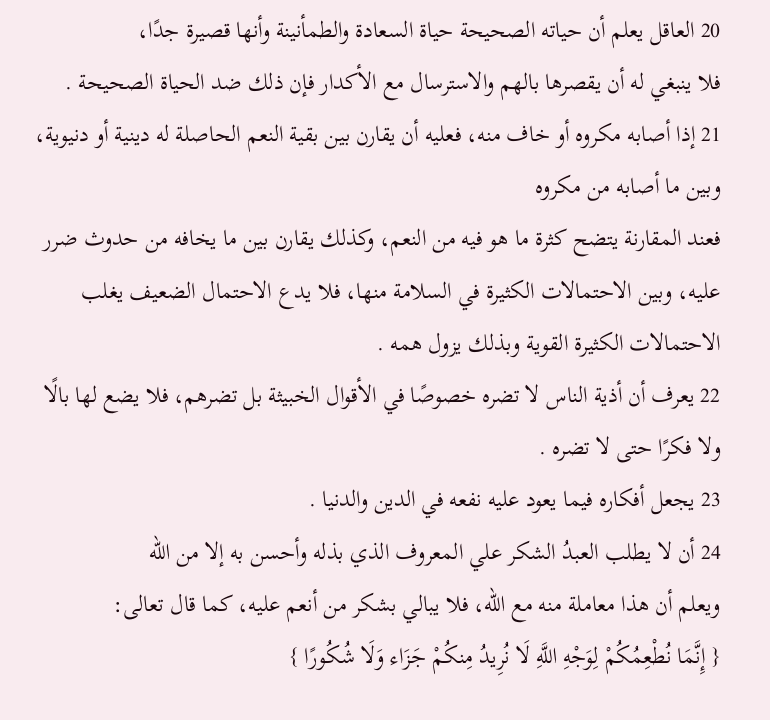20 العاقل يعلم أن حياته الصحيحة حياة السعادة والطمأنينة وأنها قصيرة جدًا،
فلا ينبغي له أن يقصرها بالهم والاسترسال مع الأكدار فإن ذلك ضد الحياة الصحيحة .
21 إذا أصابه مكروه أو خاف منه، فعليه أن يقارن بين بقية النعم الحاصلة له دينية أو دنيوية، وبين ما أصابه من مكروه
فعند المقارنة يتضح كثرة ما هو فيه من النعم، وكذلك يقارن بين ما يخافه من حدوث ضرر عليه، وبين الاحتمالات الكثيرة في السلامة منها، فلا يدع الاحتمال الضعيف يغلب الاحتمالات الكثيرة القوية وبذلك يزول همه .
22 يعرف أن أذية الناس لا تضره خصوصًا في الأقوال الخبيثة بل تضرهم، فلا يضع لها بالًا ولا فكرًا حتى لا تضره .
23 يجعل أفكاره فيما يعود عليه نفعه في الدين والدنيا .
24 أن لا يطلب العبدُ الشكر علي المعروف الذي بذله وأحسن به إلا من الله
ويعلم أن هذا معاملة منه مع الله، فلا يبالي بشكر من أنعم عليه، كما قال تعالى:
{ إِنَّمَا نُطْعِمُكُمْ لِوَجْهِ اللَّهِ لَا نُرِيدُ مِنكُمْ جَزَاء وَلَا شُكُورًا }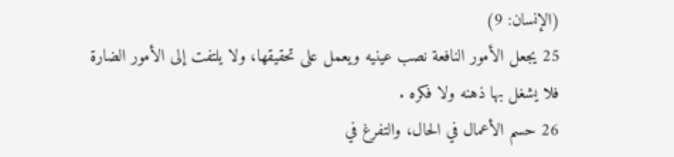(الإنسان: 9)
25 يجعل الأمور النافعة نصب عينيه ويعمل على تحقيقها، ولا يلتفت إلى الأمور الضارة فلا يشغل بها ذهنه ولا فكره .
26 حسم الأعمال في الحال، والتفرغ في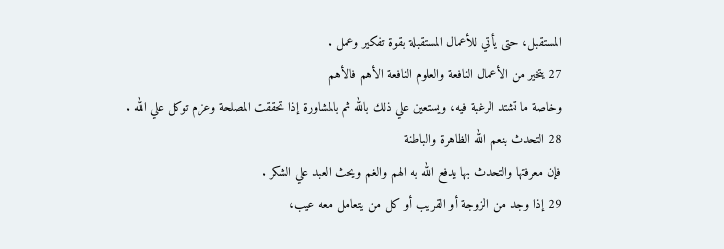المستقبل، حتى يأتي للأعمال المستقبلة بقوة تفكير وعمل .
27 يتخير من الأعمال النافعة والعلوم النافعة الأهم فالأهم
وخاصة ما تشتد الرغبة فيه، ويستعين علي ذلك بالله ثم بالمشاورة إذا تحققت المصلحة وعزم توكل علي الله .
28 التحدث بنعم الله الظاهرة والباطنة
فإن معرفتها والتحدث بها يدفع الله به الهم والغم ويحث العبد علي الشكر .
29 إذا وجد من الزوجة أو القريب أو كل من يتعامل معه عيب،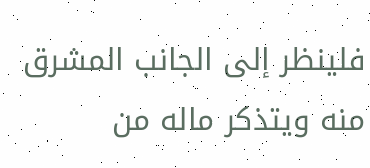فلينظر إلى الجانب المشرق منه ويتذكر ماله من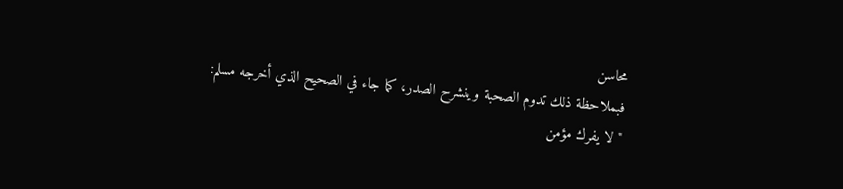محاسن
فبملاحظة ذلك تدوم الصحبة وينشرح الصدر، كما جاء في الصحيح الذي أخرجه مسلم:
"لا يفرك مؤمن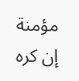مؤمنة إن كره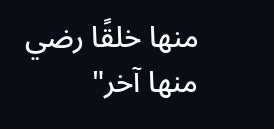منها خلقًا رضي منها آخر"